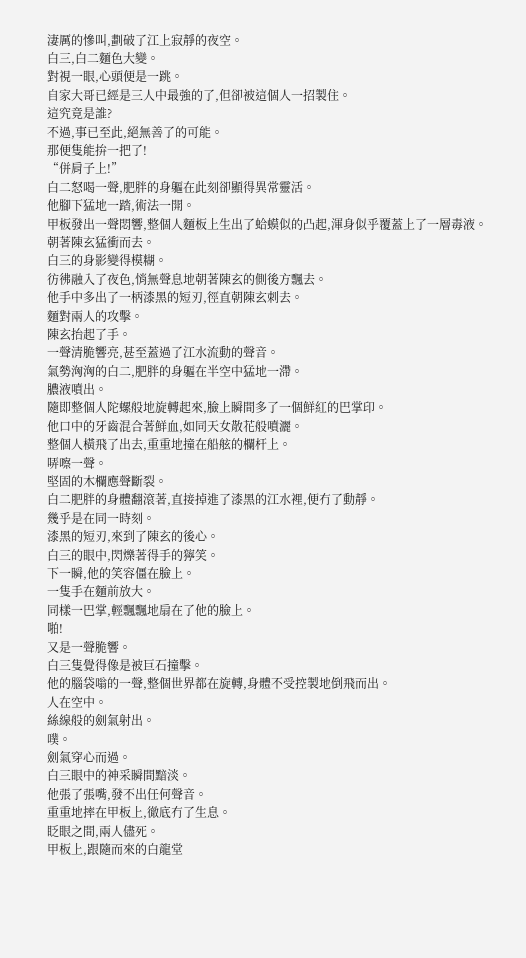淒厲的慘叫,劃破了江上寂靜的夜空。
白三,白二麵色大變。
對視一眼,心頭便是一跳。
自家大哥已經是三人中最強的了,但卻被這個人一招製住。
這究竟是誰?
不過,事已至此,絕無善了的可能。
那便隻能拚一把了!
“併肩子上!”
白二怒喝一聲,肥胖的身軀在此刻卻顯得異常靈活。
他腳下猛地一踏,術法一開。
甲板發出一聲悶響,整個人麵板上生出了蛤蟆似的凸起,渾身似乎覆蓋上了一層毒液。
朝著陳玄猛衝而去。
白三的身影變得模糊。
彷彿融入了夜色,悄無聲息地朝著陳玄的側後方飄去。
他手中多出了一柄漆黑的短刃,徑直朝陳玄刺去。
麵對兩人的攻擊。
陳玄抬起了手。
一聲清脆響亮,甚至蓋過了江水流動的聲音。
氣勢洶洶的白二,肥胖的身軀在半空中猛地一滯。
膿液噴出。
隨即整個人陀螺般地旋轉起來,臉上瞬間多了一個鮮紅的巴掌印。
他口中的牙齒混合著鮮血,如同天女散花般噴灑。
整個人橫飛了出去,重重地撞在船舷的欄杆上。
哢嚓一聲。
堅固的木欄應聲斷裂。
白二肥胖的身體翻滾著,直接掉進了漆黑的江水裡,便冇了動靜。
幾乎是在同一時刻。
漆黑的短刃,來到了陳玄的後心。
白三的眼中,閃爍著得手的獰笑。
下一瞬,他的笑容僵在臉上。
一隻手在麵前放大。
同樣一巴掌,輕飄飄地扇在了他的臉上。
啪!
又是一聲脆響。
白三隻覺得像是被巨石撞擊。
他的腦袋嗡的一聲,整個世界都在旋轉,身體不受控製地倒飛而出。
人在空中。
絲線般的劍氣射出。
噗。
劍氣穿心而過。
白三眼中的神采瞬間黯淡。
他張了張嘴,發不出任何聲音。
重重地摔在甲板上,徹底冇了生息。
眨眼之間,兩人儘死。
甲板上,跟隨而來的白龍堂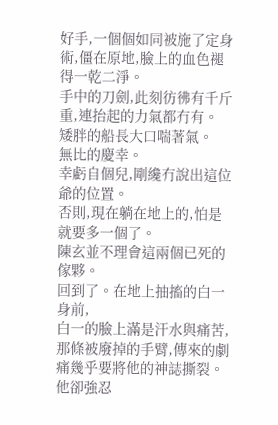好手,一個個如同被施了定身術,僵在原地,臉上的血色褪得一乾二淨。
手中的刀劍,此刻彷彿有千斤重,連抬起的力氣都冇有。
矮胖的船長大口喘著氣。
無比的慶幸。
幸虧自個兒,剛纔冇說出這位爺的位置。
否則,現在躺在地上的,怕是就要多一個了。
陳玄並不理會這兩個已死的傢夥。
回到了。在地上抽搐的白一身前,
白一的臉上滿是汗水與痛苦,那條被廢掉的手臂,傳來的劇痛幾乎要將他的神誌撕裂。
他卻強忍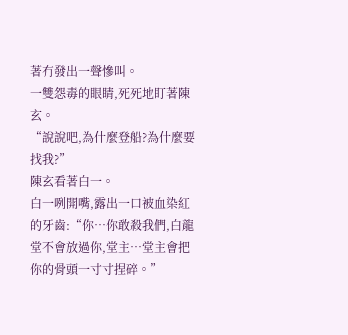著冇發出一聲慘叫。
一雙怨毒的眼睛,死死地盯著陳玄。
“說說吧,為什麼登船?為什麼要找我?”
陳玄看著白一。
白一咧開嘴,露出一口被血染紅的牙齒:“你…你敢殺我們,白龍堂不會放過你,堂主…堂主會把你的骨頭一寸寸捏碎。”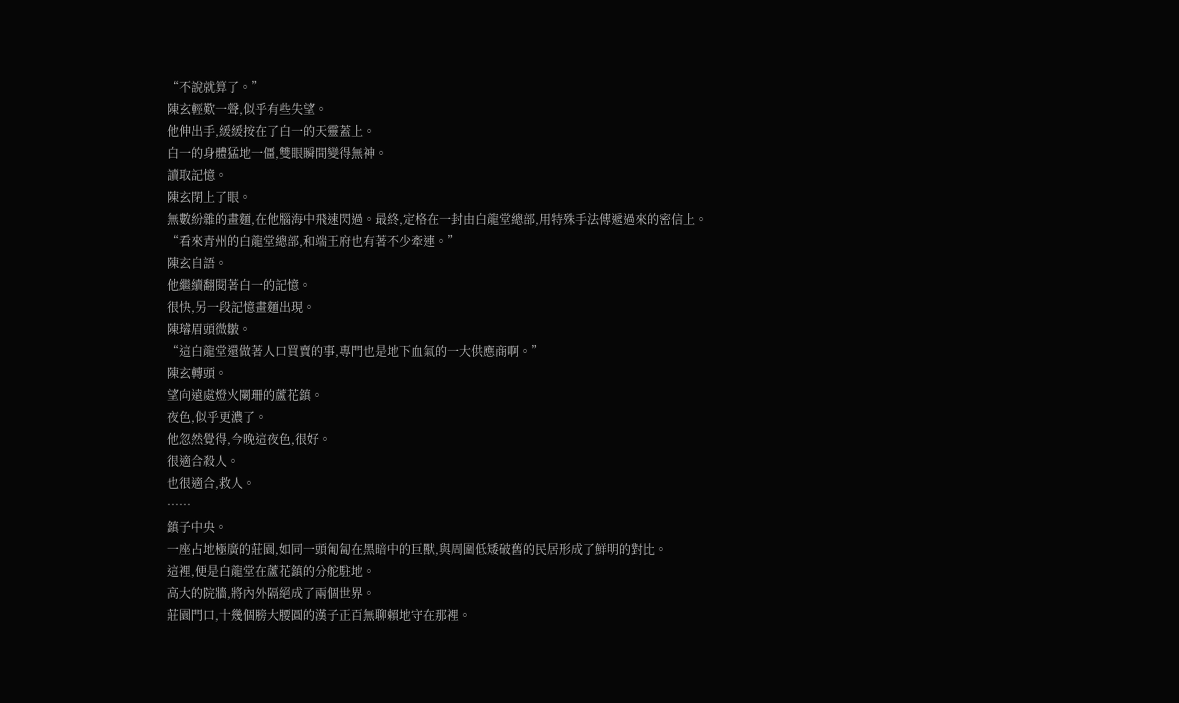“不說就算了。”
陳玄輕歎一聲,似乎有些失望。
他伸出手,緩緩按在了白一的天靈蓋上。
白一的身體猛地一僵,雙眼瞬間變得無神。
讀取記憶。
陳玄閉上了眼。
無數紛雜的畫麵,在他腦海中飛速閃過。最終,定格在一封由白龍堂總部,用特殊手法傳遞過來的密信上。
“看來青州的白龍堂總部,和端王府也有著不少牽連。”
陳玄自語。
他繼續翻閱著白一的記憶。
很快,另一段記憶畫麵出現。
陳璿眉頭微皺。
“這白龍堂還做著人口買賣的事,專門也是地下血氣的一大供應商啊。”
陳玄轉頭。
望向遠處燈火闌珊的蘆花鎮。
夜色,似乎更濃了。
他忽然覺得,今晚這夜色,很好。
很適合殺人。
也很適合,救人。
……
鎮子中央。
一座占地極廣的莊園,如同一頭匍匐在黑暗中的巨獸,與周圍低矮破舊的民居形成了鮮明的對比。
這裡,便是白龍堂在蘆花鎮的分舵駐地。
高大的院牆,將內外隔絕成了兩個世界。
莊園門口,十幾個膀大腰圓的漢子正百無聊賴地守在那裡。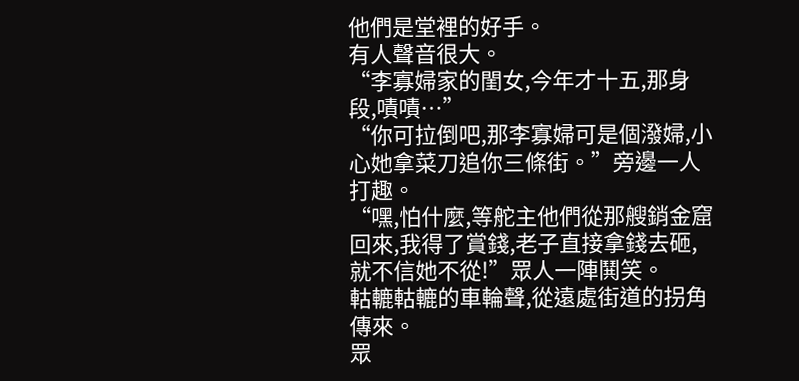他們是堂裡的好手。
有人聲音很大。
“李寡婦家的閨女,今年才十五,那身段,嘖嘖…”
“你可拉倒吧,那李寡婦可是個潑婦,小心她拿菜刀追你三條街。”旁邊一人打趣。
“嘿,怕什麼,等舵主他們從那艘銷金窟回來,我得了賞錢,老子直接拿錢去砸,就不信她不從!”眾人一陣鬨笑。
軲轆軲轆的車輪聲,從遠處街道的拐角傳來。
眾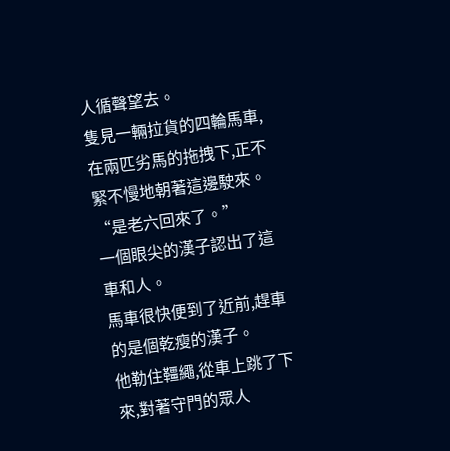人循聲望去。
隻見一輛拉貨的四輪馬車,在兩匹劣馬的拖拽下,正不緊不慢地朝著這邊駛來。
“是老六回來了。”
一個眼尖的漢子認出了這車和人。
馬車很快便到了近前,趕車的是個乾瘦的漢子。
他勒住韁繩,從車上跳了下來,對著守門的眾人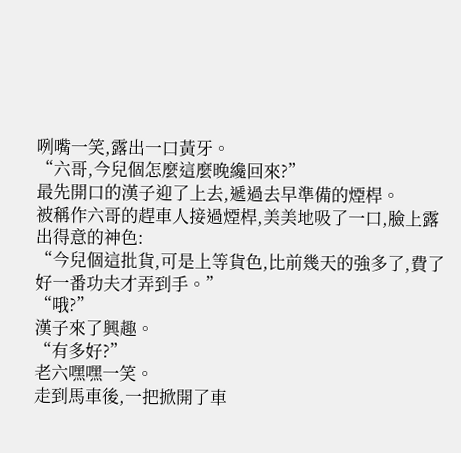咧嘴一笑,露出一口黃牙。
“六哥,今兒個怎麼這麼晚纔回來?”
最先開口的漢子迎了上去,遞過去早準備的煙桿。
被稱作六哥的趕車人接過煙桿,美美地吸了一口,臉上露出得意的神色:
“今兒個這批貨,可是上等貨色,比前幾天的強多了,費了好一番功夫才弄到手。”
“哦?”
漢子來了興趣。
“有多好?”
老六嘿嘿一笑。
走到馬車後,一把掀開了車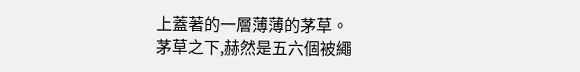上蓋著的一層薄薄的茅草。
茅草之下,赫然是五六個被繩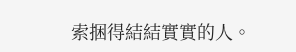索捆得結結實實的人。